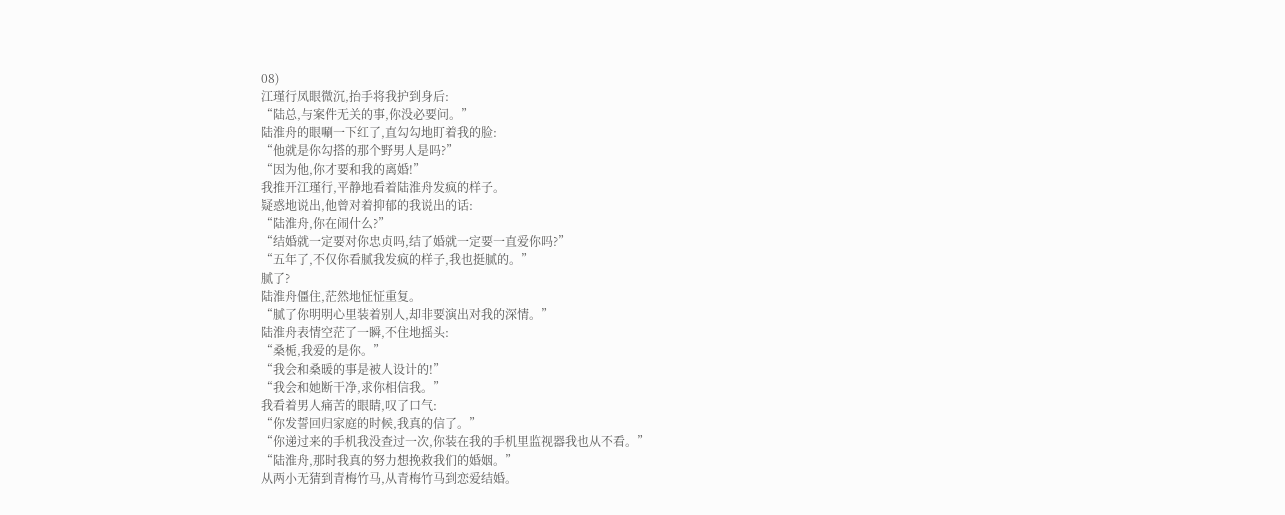08)
江瑾行凤眼微沉,抬手将我护到身后:
“陆总,与案件无关的事,你没必要问。”
陆淮舟的眼唰一下红了,直勾勾地盯着我的脸:
“他就是你勾搭的那个野男人是吗?”
“因为他,你才要和我的离婚!”
我推开江瑾行,平静地看着陆淮舟发疯的样子。
疑惑地说出,他曾对着抑郁的我说出的话:
“陆淮舟,你在闹什么?”
“结婚就一定要对你忠贞吗,结了婚就一定要一直爱你吗?”
“五年了,不仅你看腻我发疯的样子,我也挺腻的。”
腻了?
陆淮舟僵住,茫然地怔怔重复。
“腻了你明明心里装着别人,却非要演出对我的深情。”
陆淮舟表情空茫了一瞬,不住地摇头:
“桑栀,我爱的是你。”
“我会和桑暖的事是被人设计的!”
“我会和她断干净,求你相信我。”
我看着男人痛苦的眼睛,叹了口气:
“你发誓回归家庭的时候,我真的信了。”
“你递过来的手机我没查过一次,你装在我的手机里监视器我也从不看。”
“陆淮舟,那时我真的努力想挽救我们的婚姻。”
从两小无猜到青梅竹马,从青梅竹马到恋爱结婚。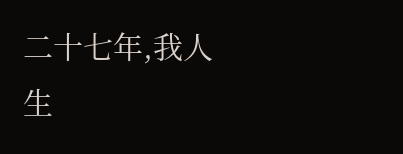二十七年,我人生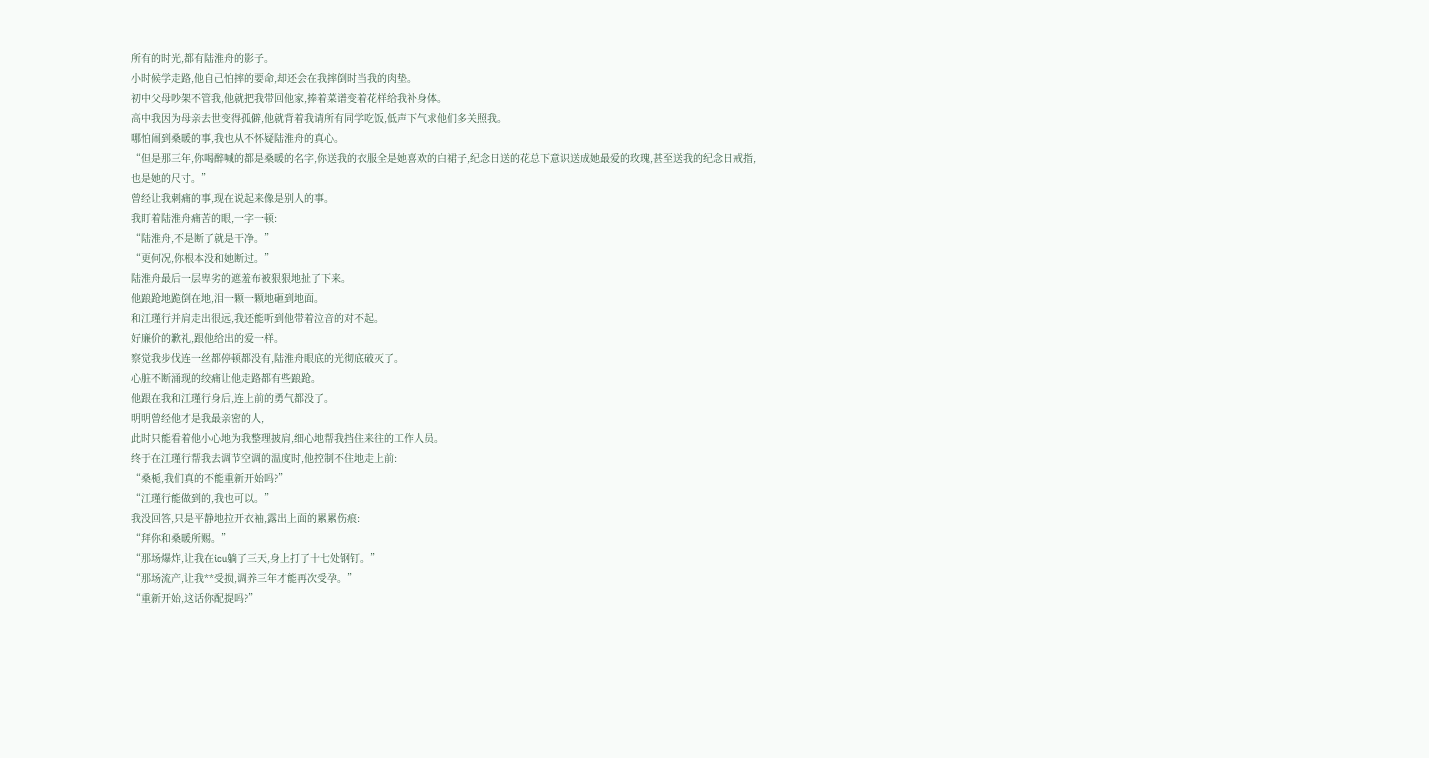所有的时光,都有陆淮舟的影子。
小时候学走路,他自己怕摔的要命,却还会在我摔倒时当我的肉垫。
初中父母吵架不管我,他就把我带回他家,捧着菜谱变着花样给我补身体。
高中我因为母亲去世变得孤僻,他就背着我请所有同学吃饭,低声下气求他们多关照我。
哪怕闹到桑暖的事,我也从不怀疑陆淮舟的真心。
“但是那三年,你喝醉喊的都是桑暖的名字,你送我的衣服全是她喜欢的白裙子,纪念日送的花总下意识送成她最爱的玫瑰,甚至送我的纪念日戒指,也是她的尺寸。”
曾经让我刺痛的事,现在说起来像是别人的事。
我盯着陆淮舟痛苦的眼,一字一顿:
“陆淮舟,不是断了就是干净。”
“更何况,你根本没和她断过。”
陆淮舟最后一层卑劣的遮羞布被狠狠地扯了下来。
他踉跄地跪倒在地,泪一颗一颗地砸到地面。
和江瑾行并肩走出很远,我还能听到他带着泣音的对不起。
好廉价的歉礼,跟他给出的爱一样。
察觉我步伐连一丝都停顿都没有,陆淮舟眼底的光彻底破灭了。
心脏不断涌现的绞痛让他走路都有些踉跄。
他跟在我和江瑾行身后,连上前的勇气都没了。
明明曾经他才是我最亲密的人,
此时只能看着他小心地为我整理披肩,细心地帮我挡住来往的工作人员。
终于在江瑾行帮我去调节空调的温度时,他控制不住地走上前:
“桑栀,我们真的不能重新开始吗?”
“江瑾行能做到的,我也可以。”
我没回答,只是平静地拉开衣袖,露出上面的累累伤痕:
“拜你和桑暖所赐。”
“那场爆炸,让我在icu躺了三天,身上打了十七处钢钉。”
“那场流产,让我**受损,调养三年才能再次受孕。”
“重新开始,这话你配提吗?”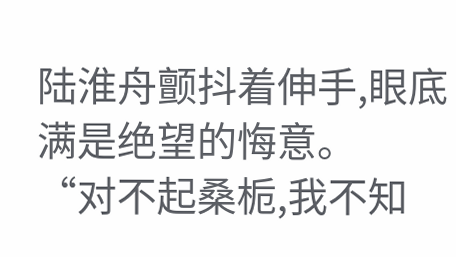陆淮舟颤抖着伸手,眼底满是绝望的悔意。
“对不起桑栀,我不知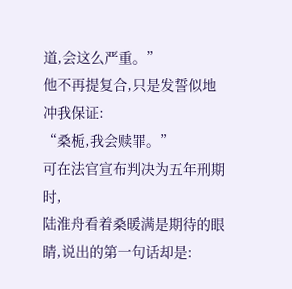道,会这么严重。”
他不再提复合,只是发誓似地冲我保证:
“桑栀,我会赎罪。”
可在法官宣布判决为五年刑期时,
陆淮舟看着桑暖满是期待的眼睛,说出的第一句话却是: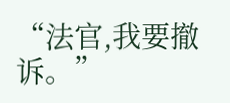“法官,我要撤诉。”